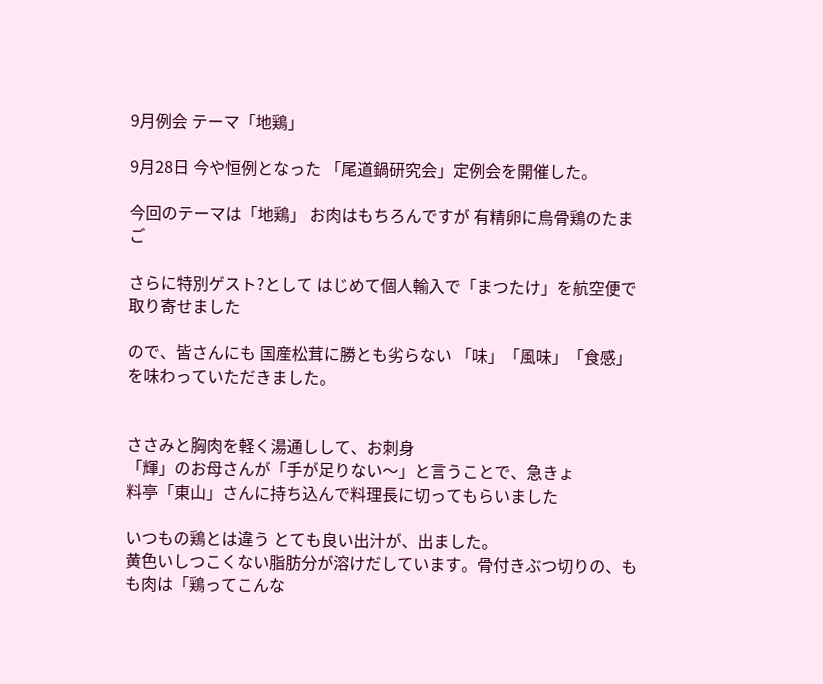9月例会 テーマ「地鶏」

9月28日 今や恒例となった 「尾道鍋研究会」定例会を開催した。

今回のテーマは「地鶏」 お肉はもちろんですが 有精卵に烏骨鶏のたまご

さらに特別ゲスト?として はじめて個人輸入で「まつたけ」を航空便で取り寄せました

ので、皆さんにも 国産松茸に勝とも劣らない 「味」「風味」「食感」を味わっていただきました。


ささみと胸肉を軽く湯通しして、お刺身
「輝」のお母さんが「手が足りない〜」と言うことで、急きょ
料亭「東山」さんに持ち込んで料理長に切ってもらいました

いつもの鶏とは違う とても良い出汁が、出ました。
黄色いしつこくない脂肪分が溶けだしています。骨付きぶつ切りの、もも肉は「鶏ってこんな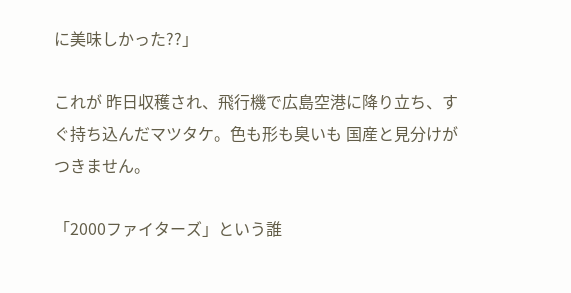に美味しかった??」

これが 昨日収穫され、飛行機で広島空港に降り立ち、すぐ持ち込んだマツタケ。色も形も臭いも 国産と見分けがつきません。

「2000ファイターズ」という誰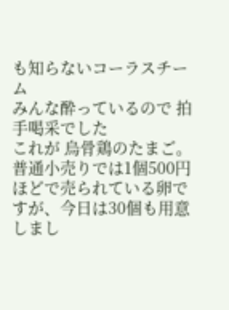も知らないコーラスチーム
みんな酔っているので 拍手喝采でした
これが 烏骨鶏のたまご。普通小売りでは1個500円ほどで売られている卵ですが、今日は30個も用意しまし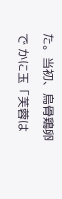た。当初、烏骨鶏卵で かに玉「芙蓉は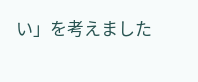い」を考えました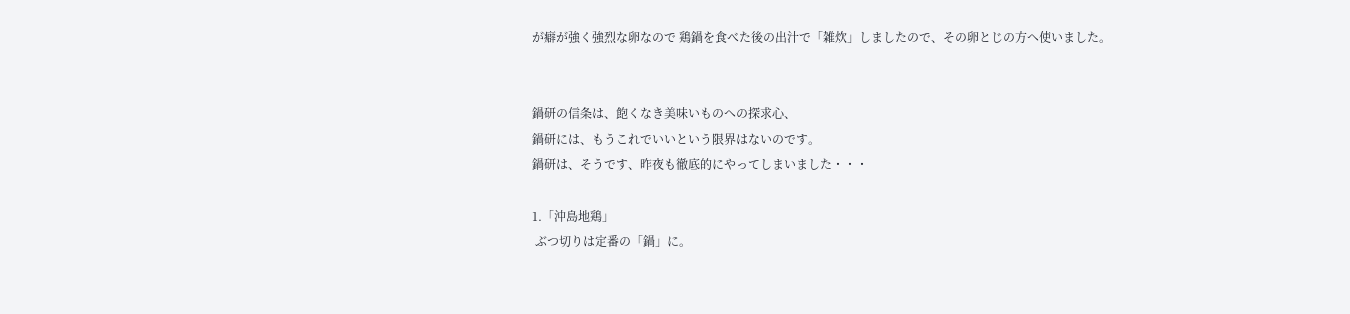が癖が強く強烈な卵なので 鶏鍋を食べた後の出汁で「雑炊」しましたので、その卵とじの方へ使いました。


鍋研の信条は、飽くなき美味いものへの探求心、
鍋研には、もうこれでいいという限界はないのです。
鍋研は、そうです、昨夜も徹底的にやってしまいました・・・

1.「沖島地鶏」
 ぶつ切りは定番の「鍋」に。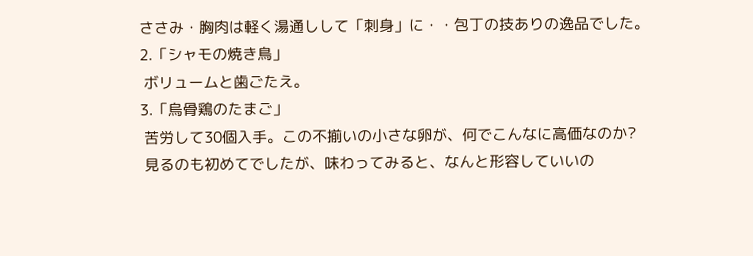ささみ・胸肉は軽く湯通しして「刺身」に・・包丁の技ありの逸品でした。
2.「シャモの焼き鳥」
 ボリュームと歯ごたえ。
3.「烏骨鶏のたまご」
 苦労して30個入手。この不揃いの小さな卵が、何でこんなに高価なのか?
 見るのも初めてでしたが、味わってみると、なんと形容していいの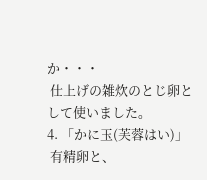か・・・
 仕上げの雑炊のとじ卵として使いました。
4. 「かに玉(芙蓉はい)」
 有精卵と、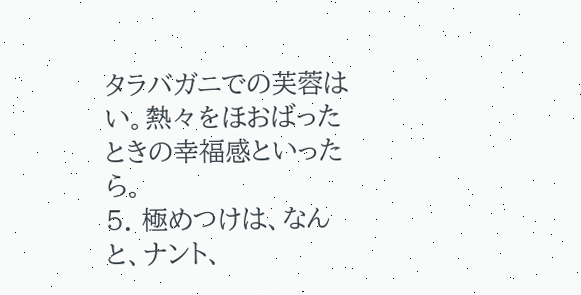タラバガニでの芙蓉はい。熱々をほおばったときの幸福感といったら。
5. 極めつけは、なんと、ナント、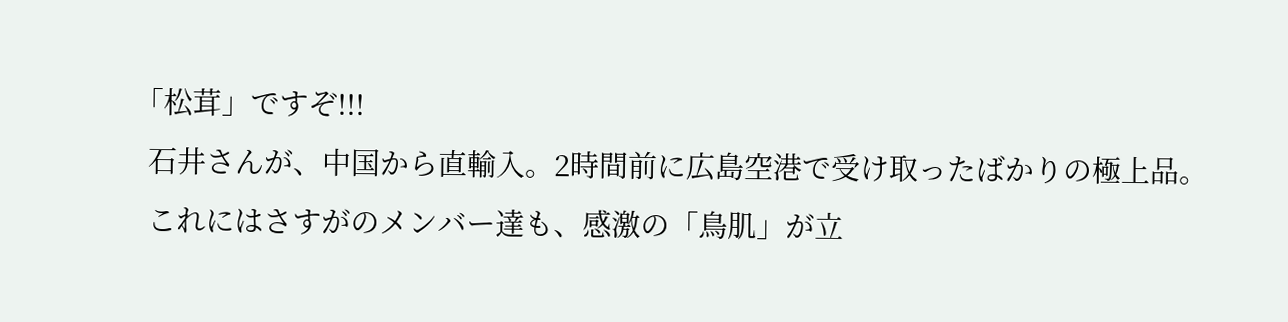「松茸」ですぞ!!!
  石井さんが、中国から直輸入。2時間前に広島空港で受け取ったばかりの極上品。
  これにはさすがのメンバー達も、感激の「鳥肌」が立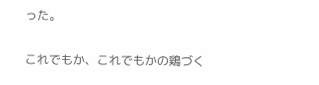った。

これでもか、これでもかの鶏づく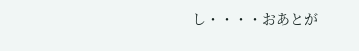し・・・・おあとが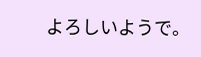よろしいようで。